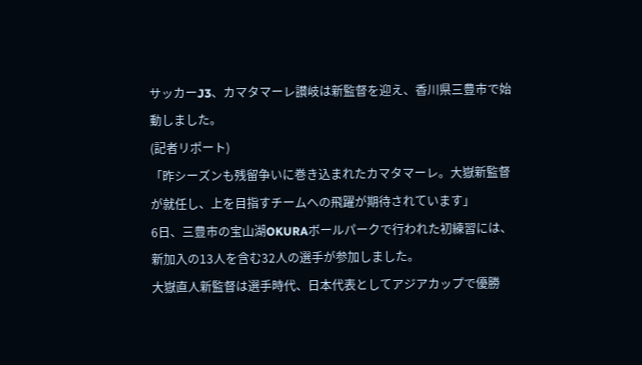サッカーJ3、カマタマーレ讃岐は新監督を迎え、香川県三豊市で始動しました。
(記者リポート)
「昨シーズンも残留争いに巻き込まれたカマタマーレ。大嶽新監督が就任し、上を目指すチームへの飛躍が期待されています」
6日、三豊市の宝山湖OKURAボールパークで行われた初練習には、新加入の13人を含む32人の選手が参加しました。
大嶽直人新監督は選手時代、日本代表としてアジアカップで優勝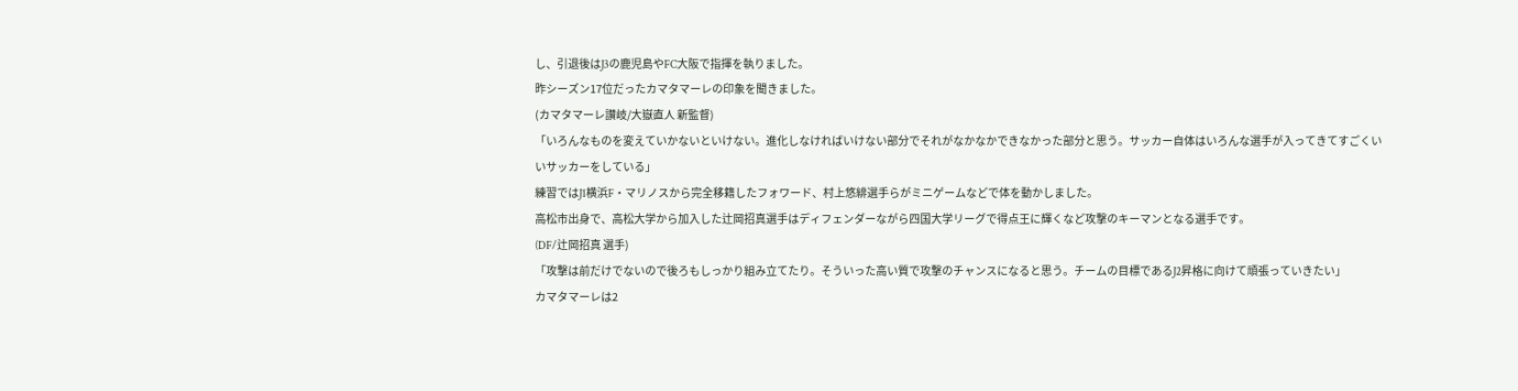し、引退後はJ3の鹿児島やFC大阪で指揮を執りました。
昨シーズン17位だったカマタマーレの印象を聞きました。
(カマタマーレ讃岐/大嶽直人 新監督)
「いろんなものを変えていかないといけない。進化しなければいけない部分でそれがなかなかできなかった部分と思う。サッカー自体はいろんな選手が入ってきてすごくいいサッカーをしている」
練習ではJ1横浜F・マリノスから完全移籍したフォワード、村上悠緋選手らがミニゲームなどで体を動かしました。
高松市出身で、高松大学から加入した辻岡招真選手はディフェンダーながら四国大学リーグで得点王に輝くなど攻撃のキーマンとなる選手です。
(DF/辻岡招真 選手)
「攻撃は前だけでないので後ろもしっかり組み立てたり。そういった高い質で攻撃のチャンスになると思う。チームの目標であるJ2昇格に向けて頑張っていきたい」
カマタマーレは2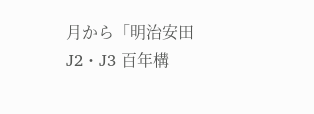月から「明治安田J2・J3 百年構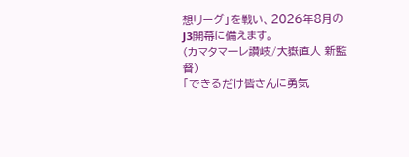想リーグ」を戦い、2026年8月のJ3開幕に備えます。
(カマタマーレ讃岐/大嶽直人 新監督)
「できるだけ皆さんに勇気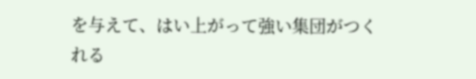を与えて、はい上がって強い集団がつくれる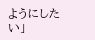ようにしたい」